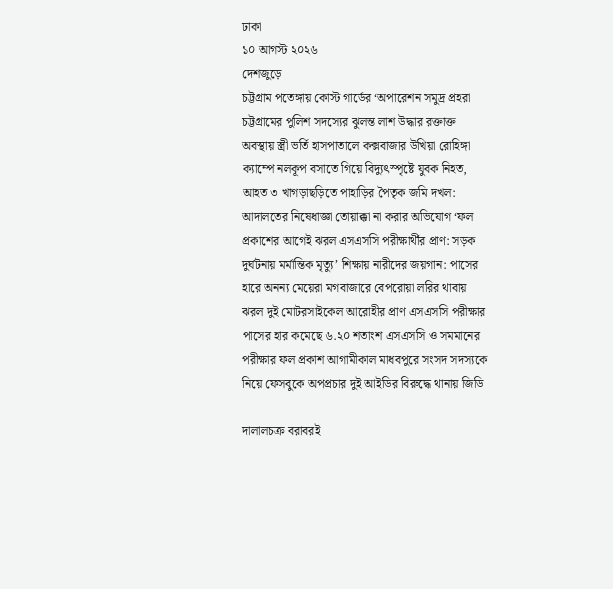ঢাকা
১০ আগস্ট ২০২৬
দেশজুড়ে
চট্টগ্রাম পতেঙ্গায় কোস্ট গার্ডের ‘অপারেশন সমুদ্র প্রহরা চট্টগ্রামের পুলিশ সদস্যের ঝুলন্ত লাশ উদ্ধার রক্তাক্ত অবস্থায় স্ত্রী ভর্তি হাসপাতালে কক্সবাজার উখিয়া রোহিঙ্গা ক্যাম্পে নলকূপ বসাতে গিয়ে বিদ্যুৎস্পৃষ্টে যুবক নিহত, আহত ৩ খাগড়াছড়িতে পাহাড়ির পৈতৃক জমি দখল: আদালতের নিষেধাজ্ঞা তোয়াক্কা না করার অভিযোগ ‘ফল প্রকাশের আগেই ঝরল এসএসসি পরীক্ষার্থীর প্রাণ: সড়ক দুর্ঘটনায় মর্মান্তিক মৃত্যু’ শিক্ষায় নারীদের জয়গান: পাসের হারে অনন্য মেয়েরা মগবাজারে বেপরোয়া লরির থাবায় ঝরল দুই মোটরসাইকেল আরোহীর প্রাণ এসএসসি পরীক্ষার পাসের হার কমেছে ৬.২০ শতাংশ এসএসসি ও সমমানের পরীক্ষার ফল প্রকাশ আগামীকাল মাধবপুরে সংসদ সদস্যকে নিয়ে ফেসবুকে অপপ্রচার দুই আইডির বিরুদ্ধে থানায় জিডি

দালালচক্র বরাবরই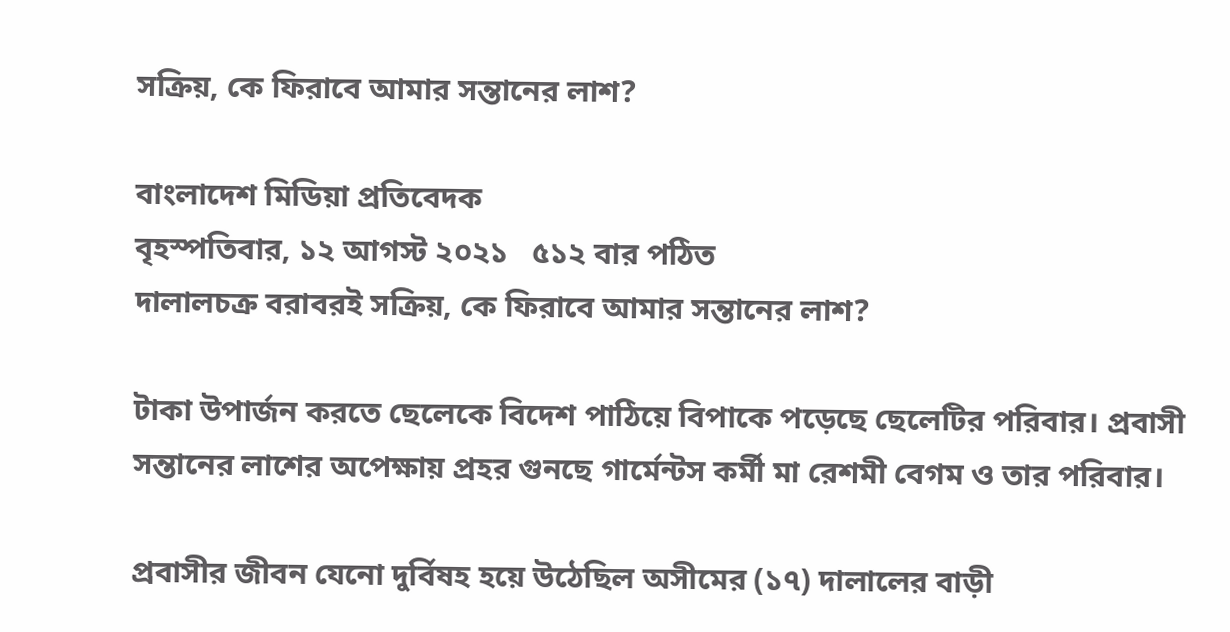সক্রিয়, কে ফিরাবে আমার সন্তানের লাশ?

বাংলাদেশ মিডিয়া প্রতিবেদক
বৃহস্পতিবার, ১২ আগস্ট ২০২১   ৫১২ বার পঠিত
দালালচক্র বরাবরই সক্রিয়, কে ফিরাবে আমার সন্তানের লাশ?

টাকা উপার্জন করতে ছেলেকে বিদেশ পাঠিয়ে বিপাকে পড়েছে ছেলেটির পরিবার। প্রবাসী সন্তানের লাশের অপেক্ষায় প্রহর গুনছে গার্মেন্টস কর্মী মা রেশমী বেগম ও তার পরিবার।

প্রবাসীর জীবন যেনো দুর্বিষহ হয়ে উঠেছিল অসীমের (১৭) দালালের বাড়ী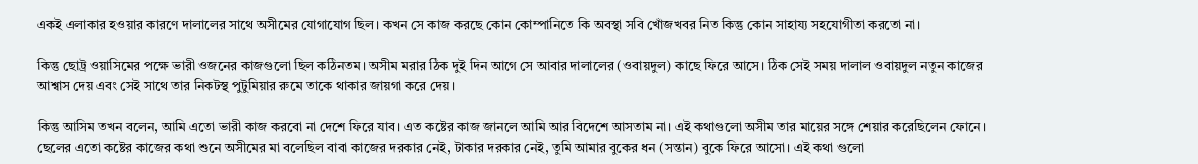একই এলাকার হওয়ার কারণে দালালের সাথে অসীমের যোগাযোগ ছিল। কখন সে কাজ করছে কোন কোম্পানিতে কি অবস্থা সবি খোঁজখবর নিত কিন্তু কোন সাহায্য সহযোগীতা করতো না।

কিন্তু ছোট্র ওয়াসিমের পক্ষে ভারী ওজনের কাজগুলো ছিল কঠিনতম। অসীম মরার ঠিক দুই দিন আগে সে আবার দালালের (ওবায়দুল) কাছে ফিরে আসে। ঠিক সেই সময় দালাল ওবায়দুল নতুন কাজের আশ্বাস দেয় এবং সেই সাথে তার নিকটস্থ পুটুমিয়ার রুমে তাকে থাকার জায়গা করে দেয়।

কিন্তু আসিম তখন বলেন, আমি এতো ভারী কাজ করবো না দেশে ফিরে যাব। এত কষ্টের কাজ জানলে আমি আর বিদেশে আসতাম না। এই কথাগুলো অসীম তার মায়ের সঙ্গে শেয়ার করেছিলেন ফোনে। ছেলের এতো কষ্টের কাজের কথা শুনে অসীমের মা বলেছিল বাবা কাজের দরকার নেই, টাকার দরকার নেই, তুমি আমার বুকের ধন (সন্তান) বুকে ফিরে আসো। এই কথা গুলো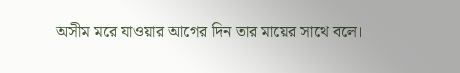অসীম মরে যাওয়ার আগের দিন তার মায়ের সাথে বলে।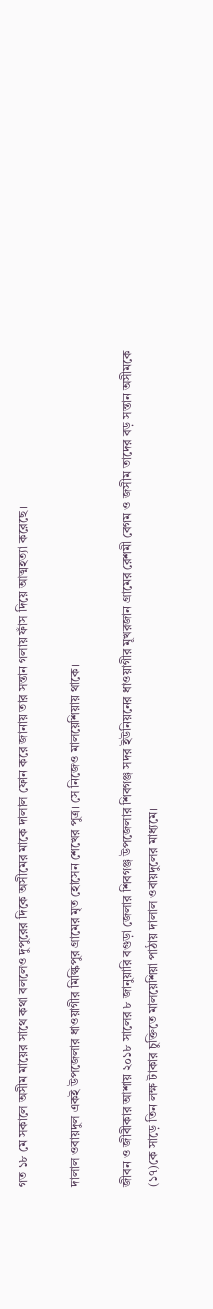গত ১৮ মে সকালে অসীম মায়ের সাথে কথা বললেও দুপুরের দিকে অসীমের মাকে দালাল ফোন করে জানায় তার সন্তান গলায় ফাঁস দিয়ে আত্মহত্যা করেছে।

দালাল ওবায়দুল একই উপজেলার ধাওয়াগীর মিল্কিপুর গ্রামের মৃত হোসেন শেখের পুত্র। সে নিজেও মালয়েশিয়ায় থাকে।

জীবন ও জীবীকার আশায় ২০১৮ সালের ৮ জানুয়ারি বগুড়া জেলার শিবগঞ্জ উপজেলার শিবগঞ্জ সদর ইউনিয়নের ধাওয়াগীর মূখরজান গ্রামের রেশমী বেগম ও জসীম তাদের বড় সন্তান অসীমকে (১৭)কে সাড়ে তিন লক্ষ টাকার চুক্তিতে মালয়েশিয়া পাঠায় দালাল ওবায়দুলের মাধ্যমে।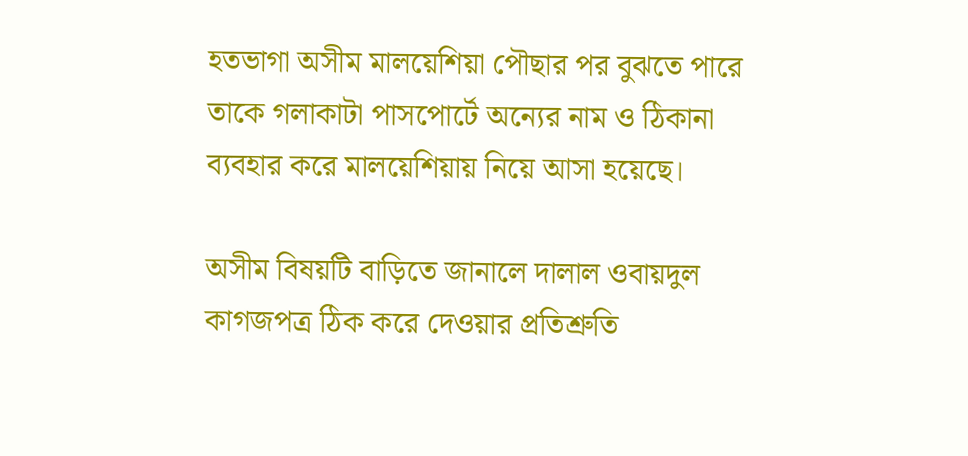হতভাগা অসীম মালয়েশিয়া পৌছার পর বুঝতে পারে তাকে গলাকাটা পাসপোর্টে অন্যের নাম ও ঠিকানা ব্যবহার করে মালয়েশিয়ায় নিয়ে আসা হয়েছে।

অসীম বিষয়টি বাড়িতে জানালে দালাল ওবায়দুল কাগজপত্র ঠিক করে দেওয়ার প্রতিশ্রুতি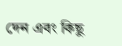দেন এবং কিছু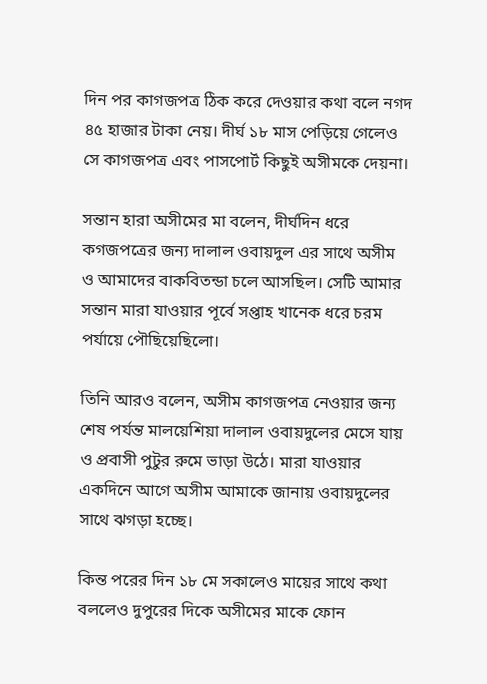দিন পর কাগজপত্র ঠিক করে দেওয়ার কথা বলে নগদ ৪৫ হাজার টাকা নেয়। দীর্ঘ ১৮ মাস পেড়িয়ে গেলেও সে কাগজপত্র এবং পাসপোর্ট কিছুই অসীমকে দেয়না।

সন্তান হারা অসীমের মা বলেন, দীর্ঘদিন ধরে কগজপত্রের জন্য দালাল ওবায়দুল এর সাথে অসীম ও আমাদের বাকবিতন্ডা চলে আসছিল। সেটি আমার সন্তান মারা যাওয়ার পূর্বে সপ্তাহ খানেক ধরে চরম পর্যায়ে পৌছিয়েছিলো।

তিনি আরও বলেন, অসীম কাগজপত্র নেওয়ার জন্য শেষ পর্যন্ত মালয়েশিয়া দালাল ওবায়দুলের মেসে যায় ও প্রবাসী পুটুর রুমে ভাড়া উঠে। মারা যাওয়ার একদিনে আগে অসীম আমাকে জানায় ওবায়দুলের সাথে ঝগড়া হচ্ছে।

কিন্ত পরের দিন ১৮ মে সকালেও মায়ের সাথে কথা বললেও দুপুরের দিকে অসীমের মাকে ফোন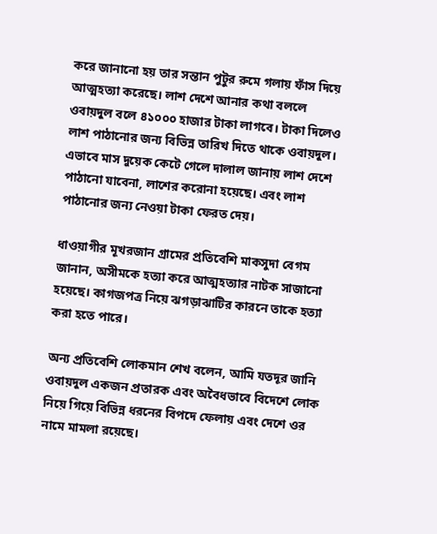করে জানানো হয় তার সন্তান পুটুর রুমে গলায় ফাঁস দিয়ে আত্মহত্যা করেছে। লাশ দেশে আনার কথা বললে ওবায়দুল বলে ৪১০০০ হাজার টাকা লাগবে। টাকা দিলেও লাশ পাঠানোর জন্য বিভিন্ন তারিখ দিতে থাকে ওবায়দুল। এভাবে মাস দুয়েক কেটে গেলে দালাল জানায় লাশ দেশে পাঠানো যাবেনা, লাশের করোনা হয়েছে। এবং লাশ পাঠানোর জন্য নেওয়া টাকা ফেরত দেয়।

ধাওয়াগীর মূখরজান গ্রামের প্রতিবেশি মাকসুদা বেগম জানান, অসীমকে হত্যা করে আত্মহত্যার নাটক সাজানো হয়েছে। কাগজপত্র নিয়ে ঝগড়াঝাটির কারনে তাকে হত্যা করা হতে পারে।

অন্য প্রতিবেশি লোকমান শেখ বলেন, আমি যতদূর জানি ওবায়দুল একজন প্রতারক এবং অবৈধভাবে বিদেশে লোক নিয়ে গিয়ে বিভিন্ন ধরনের বিপদে ফেলায় এবং দেশে ওর নামে মামলা রয়েছে।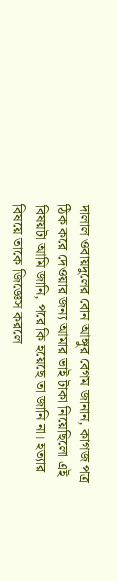দালাল ওবায়দুলের বোন আঙ্গুর বেগম জানান, কাগজ পত্র ঠিক করে দেওয়ার জন্য আমার ভাই টাকা নিয়েছিলো এই বিষয়টা আমি জানি, পরে কি হয়েছে তা জানি না। হত্যার বিষয়ে তাকে জিজ্ঞেস করলে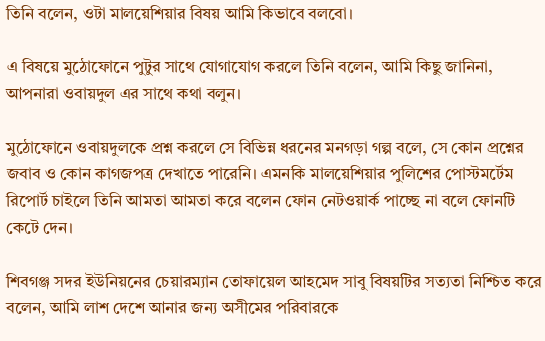তিনি বলেন, ওটা মালয়েশিয়ার বিষয় আমি কিভাবে বলবো।

এ বিষয়ে মুঠোফোনে পুটুর সাথে যোগাযোগ করলে তিনি বলেন, আমি কিছু জানিনা, আপনারা ওবায়দুল এর সাথে কথা বলুন।

মুঠোফোনে ওবায়দুলকে প্রশ্ন করলে সে বিভিন্ন ধরনের মনগড়া গল্প বলে, সে কোন প্রশ্নের জবাব ও কোন কাগজপত্র দেখাতে পারেনি। এমনকি মালয়েশিয়ার পুলিশের পোস্টমর্টেম রিপোর্ট চাইলে তিনি আমতা আমতা করে বলেন ফোন নেটওয়ার্ক পাচ্ছে না বলে ফোনটি কেটে দেন।

শিবগঞ্জ সদর ইউনিয়নের চেয়ারম্যান তোফায়েল আহমেদ সাবু বিষয়টির সত্যতা নিশ্চিত করে বলেন, আমি লাশ দেশে আনার জন্য অসীমের পরিবারকে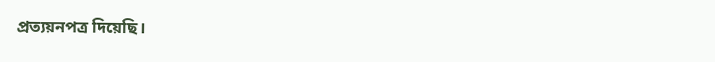প্রত্যয়নপত্র দিয়েছি।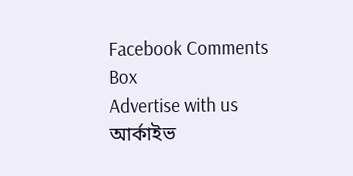Facebook Comments Box
Advertise with us
আর্কাইভ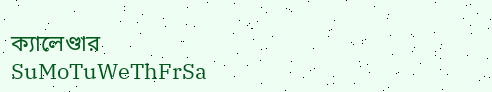ক্যালেণ্ডার
SuMoTuWeThFrSa